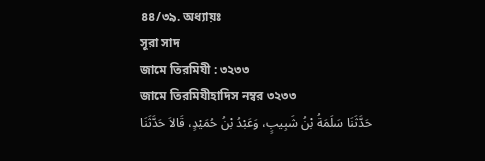৪৪/৩৯. অধ্যায়ঃ
সূরা সাদ
জামে তিরমিযী : ৩২৩৩
জামে তিরমিযীহাদিস নম্বর ৩২৩৩
حَدَّثَنَا سَلَمَةُ بْنُ شَبِيبٍ، وَعَبْدُ بْنُ حُمَيْدٍ، قَالاَ حَدَّثَنَا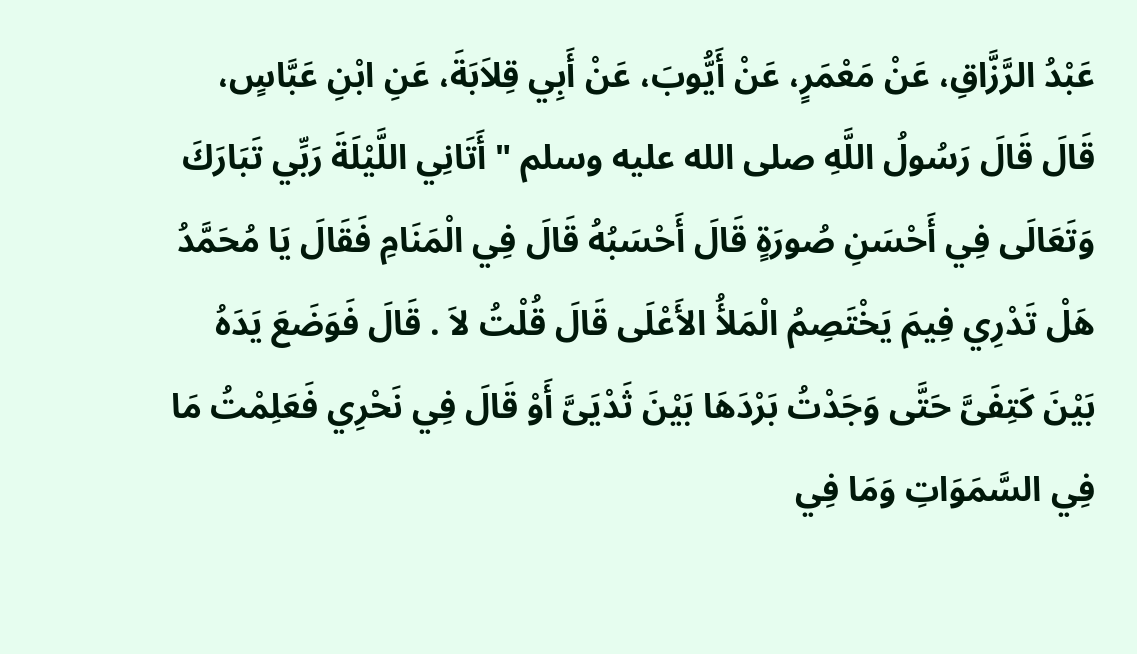عَبْدُ الرَّزَّاقِ، عَنْ مَعْمَرٍ، عَنْ أَيُّوبَ، عَنْ أَبِي قِلاَبَةَ، عَنِ ابْنِ عَبَّاسٍ، قَالَ قَالَ رَسُولُ اللَّهِ صلى الله عليه وسلم " أَتَانِي اللَّيْلَةَ رَبِّي تَبَارَكَ وَتَعَالَى فِي أَحْسَنِ صُورَةٍ قَالَ أَحْسَبُهُ قَالَ فِي الْمَنَامِ فَقَالَ يَا مُحَمَّدُ هَلْ تَدْرِي فِيمَ يَخْتَصِمُ الْمَلأُ الأَعْلَى قَالَ قُلْتُ لاَ . قَالَ فَوَضَعَ يَدَهُ بَيْنَ كَتِفَىَّ حَتَّى وَجَدْتُ بَرْدَهَا بَيْنَ ثَدْيَىَّ أَوْ قَالَ فِي نَحْرِي فَعَلِمْتُ مَا فِي السَّمَوَاتِ وَمَا فِي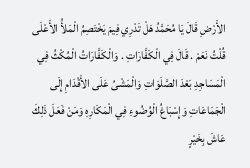الأَرْضِ قَالَ يَا مُحَمَّدُ هَلْ تَدْرِي فِيمَ يَخْتَصِمُ الْمَلأُ الأَعْلَى قُلْتُ نَعَمْ . قَالَ فِي الْكَفَّارَاتِ . وَالْكَفَّارَاتُ الْمُكْثُ فِي الْمَسَاجِدِ بَعْدَ الصَّلَوَاتِ وَالْمَشْىُ عَلَى الأَقْدَامِ إِلَى الْجَمَاعَاتِ وَإِسْبَاغُ الْوُضُوءِ فِي الْمَكَارِهِ وَمَنْ فَعَلَ ذَلِكَ عَاشَ بِخَيْرٍ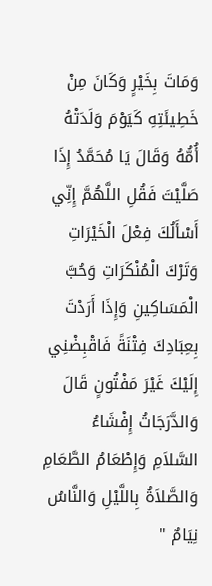وَمَاتَ بِخَيْرٍ وَكَانَ مِنْ خَطِيئَتِهِ كَيَوْمَ وَلَدَتْهُ أُمُّهُ وَقَالَ يَا مُحَمَّدُ إِذَا صَلَّيْتَ فَقُلِ اللَّهُمَّ إِنِّي أَسْأَلُكَ فِعْلَ الْخَيْرَاتِ وَتَرْكَ الْمُنْكَرَاتِ وَحُبَّ الْمَسَاكِينِ وَإِذَا أَرَدْتَ بِعِبَادِكَ فِتْنَةً فَاقْبِضْنِي إِلَيْكَ غَيْرَ مَفْتُونٍ قَالَ وَالدَّرَجَاتُ إِفْشَاءُ السَّلاَمِ وَإِطْعَامُ الطَّعَامِ وَالصَّلاَةُ بِاللَّيْلِ وَالنَّاسُ نِيَامٌ "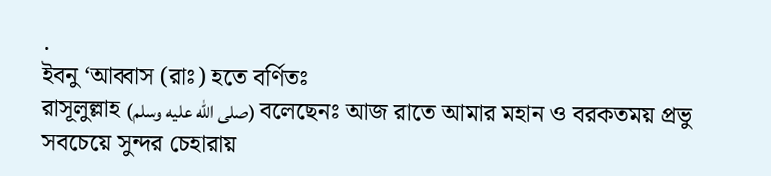.
ইবনু ‘আব্বাস (রাঃ) হতে বর্ণিতঃ
রাসূলুল্লাহ (صلى الله عليه وسلم) বলেছেনঃ আজ রাতে আমার মহান ও বরকতময় প্রভু সবচেয়ে সুন্দর চেহারায়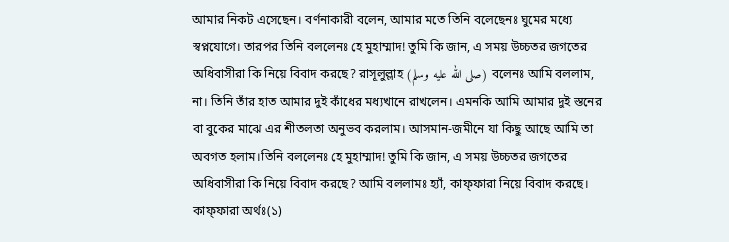আমার নিকট এসেছেন। বর্ণনাকারী বলেন, আমার মতে তিনি বলেছেনঃ ঘুমের মধ্যে স্বপ্নযোগে। তারপর তিনি বললেনঃ হে মুহাম্মাদ! তুমি কি জান, এ সময় উচ্চতর জগতের অধিবাসীরা কি নিয়ে বিবাদ করছে? রাসূলুল্লাহ (صلى الله عليه وسلم) বলেনঃ আমি বললাম, না। তিনি তাঁর হাত আমার দুই কাঁধের মধ্যখানে রাখলেন। এমনকি আমি আমার দুই স্তনের বা বুকের মাঝে এর শীতলতা অনুভব করলাম। আসমান-জমীনে যা কিছু আছে আমি তা অবগত হলাম।তিনি বললেনঃ হে মুহাম্মাদ! তুমি কি জান, এ সময় উচ্চতর জগতের অধিবাসীরা কি নিয়ে বিবাদ করছে? আমি বললামঃ হ্যাঁ, কাফ্ফারা নিয়ে বিবাদ করছে। কাফ্ফারা অর্থঃ(১)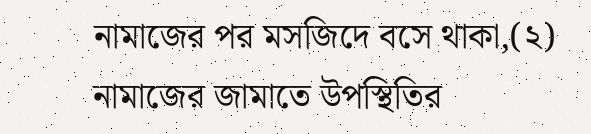নামাজের পর মসজিদে বসে থাকা,(২) নামাজের জামাতে উপস্থিতির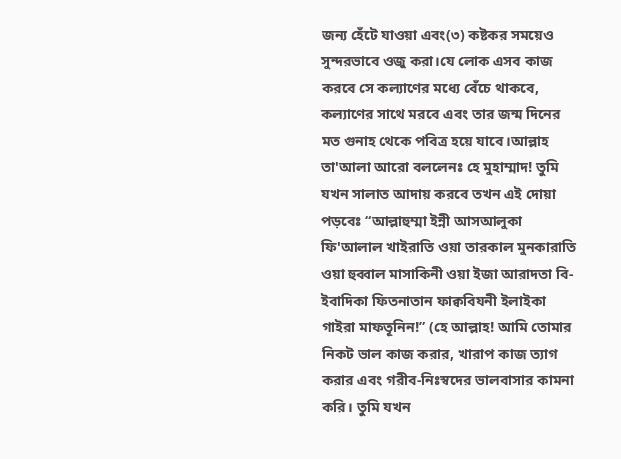জন্য হেঁটে যাওয়া এবং(৩) কষ্টকর সময়েও সুন্দরভাবে ওজু করা।যে লোক এসব কাজ করবে সে কল্যাণের মধ্যে বেঁচে থাকবে, কল্যাণের সাথে মরবে এবং তার জন্ম দিনের মত গুনাহ থেকে পবিত্র হয়ে যাবে।আল্লাহ তা'আলা আরো বললেনঃ হে মুহাম্মাদ! তুমি যখন সালাত আদায় করবে তখন এই দোয়া পড়বেঃ “আল্লাহুম্মা ইন্নী আসআলুকা ফি'আলাল খাইরাতি ওয়া তারকাল মুনকারাতি ওয়া হুব্বাল মাসাকিনী ওয়া ইজা আরাদতা বি-ইবাদিকা ফিতনাতান ফাক্ববিযনী ইলাইকা গাইরা মাফতূনিন!” (হে আল্লাহ! আমি তোমার নিকট ভাল কাজ করার, খারাপ কাজ ত্যাগ করার এবং গরীব-নিঃস্বদের ভালবাসার কামনা করি। তুমি যখন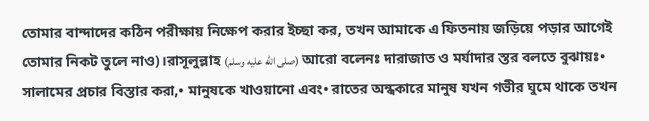তোমার বান্দাদের কঠিন পরীক্ষায় নিক্ষেপ করার ইচ্ছা কর, তখন আমাকে এ ফিতনায় জড়িয়ে পড়ার আগেই তোমার নিকট তুলে নাও)।রাসূলুল্লাহ (صلى الله عليه وسلم) আরো বলেনঃ দারাজাত ও মর্যাদার স্তর বলতে বুঝায়ঃ• সালামের প্রচার বিস্তার করা,• মানুষকে খাওয়ানো এবং• রাতের অন্ধকারে মানুষ যখন গভীর ঘুমে থাকে তখন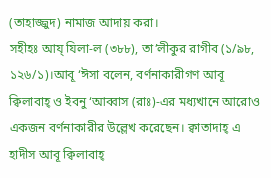(তাহাজ্জুদ) নামাজ আদায় করা।
সহীহঃ আয্ যিলা-ল (৩৮৮), তা’লীকুর রাগীব (১/৯৮, ১২৬/১)।আবূ ‘ঈসা বলেন, বর্ণনাকারীগণ আবূ ক্বিলাবাহ্ ও ইবনু ‘আব্বাস (রাঃ)-এর মধ্যখানে আরোও একজন বর্ণনাকারীর উল্লেখ করেছেন। ক্বাতাদাহ্ এ হাদীস আবূ ক্বিলাবাহ্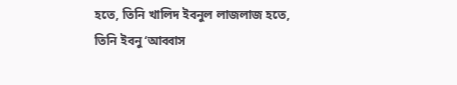হতে, তিনি খালিদ ইবনুল লাজলাজ হতে, তিনি ইবনু ‘আব্বাস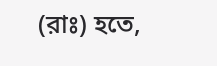(রাঃ) হতে,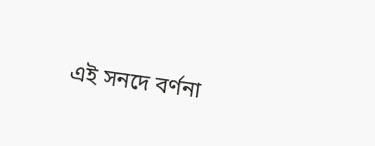এই সনদে বর্ণনা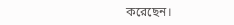করেছেন।